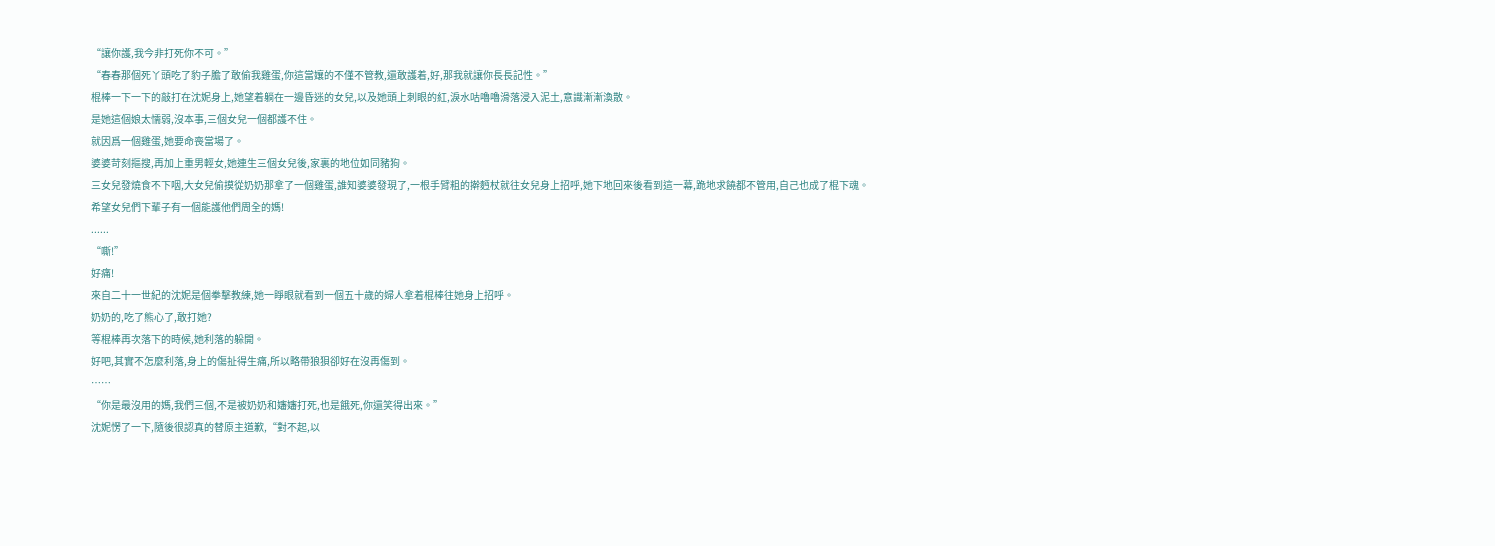“讓你護,我今非打死你不可。”
“春春那個死丫頭吃了豹子膽了敢偷我雞蛋,你這當孃的不僅不管教,還敢護着,好,那我就讓你長長記性。”
棍棒一下一下的敲打在沈妮身上,她望着躺在一邊昏迷的女兒,以及她頭上刺眼的紅,淚水咕嚕嚕滑落浸入泥土,意識漸漸渙散。
是她這個娘太懦弱,沒本事,三個女兒一個都護不住。
就因爲一個雞蛋,她要命喪當場了。
婆婆苛刻摳搜,再加上重男輕女,她連生三個女兒後,家裏的地位如同豬狗。
三女兒發燒食不下咽,大女兒偷摸從奶奶那拿了一個雞蛋,誰知婆婆發現了,一根手臂粗的擀麪杖就往女兒身上招呼,她下地回來後看到這一幕,跪地求饒都不管用,自己也成了棍下魂。
希望女兒們下輩子有一個能護他們周全的媽!
......
“嘶!”
好痛!
來自二十一世紀的沈妮是個拳擊教練,她一睜眼就看到一個五十歲的婦人拿着棍棒往她身上招呼。
奶奶的,吃了熊心了,敢打她?
等棍棒再次落下的時候,她利落的躲開。
好吧,其實不怎麼利落,身上的傷扯得生痛,所以略帶狼狽卻好在沒再傷到。
……
“你是最沒用的媽,我們三個,不是被奶奶和嬸嬸打死,也是餓死,你還笑得出來。”
沈妮愣了一下,隨後很認真的替原主道歉,“對不起,以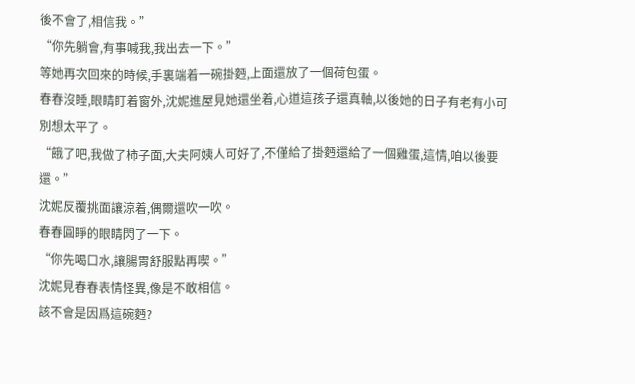後不會了,相信我。”
“你先躺會,有事喊我,我出去一下。”
等她再次回來的時候,手裏端着一碗掛麪,上面還放了一個荷包蛋。
春春沒睡,眼睛盯着窗外,沈妮進屋見她還坐着,心道這孩子還真軸,以後她的日子有老有小可別想太平了。
“餓了吧,我做了柿子面,大夫阿姨人可好了,不僅給了掛麪還給了一個雞蛋,這情,咱以後要還。”
沈妮反覆挑面讓涼着,偶爾還吹一吹。
春春圓睜的眼睛閃了一下。
“你先喝口水,讓腸胃舒服點再喫。”
沈妮見春春表情怪異,像是不敢相信。
該不會是因爲這碗麪?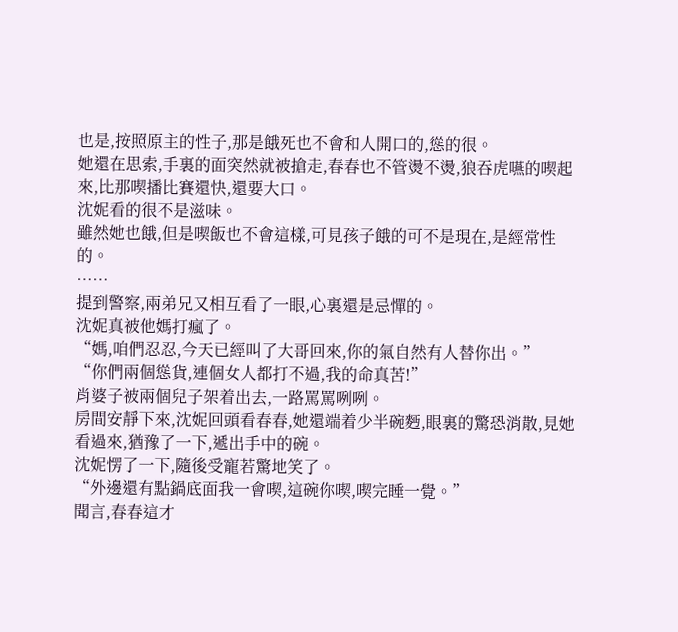也是,按照原主的性子,那是餓死也不會和人開口的,慫的很。
她還在思索,手裏的面突然就被搶走,春春也不管燙不燙,狼吞虎嚥的喫起來,比那喫播比賽還快,還要大口。
沈妮看的很不是滋味。
雖然她也餓,但是喫飯也不會這樣,可見孩子餓的可不是現在,是經常性的。
……
提到警察,兩弟兄又相互看了一眼,心裏還是忌憚的。
沈妮真被他媽打瘋了。
“媽,咱們忍忍,今天已經叫了大哥回來,你的氣自然有人替你出。”
“你們兩個慫貨,連個女人都打不過,我的命真苦!”
肖婆子被兩個兒子架着出去,一路罵罵咧咧。
房間安靜下來,沈妮回頭看春春,她還端着少半碗麪,眼裏的驚恐消散,見她看過來,猶豫了一下,遞出手中的碗。
沈妮愣了一下,隨後受寵若驚地笑了。
“外邊還有點鍋底面我一會喫,這碗你喫,喫完睡一覺。”
聞言,春春這才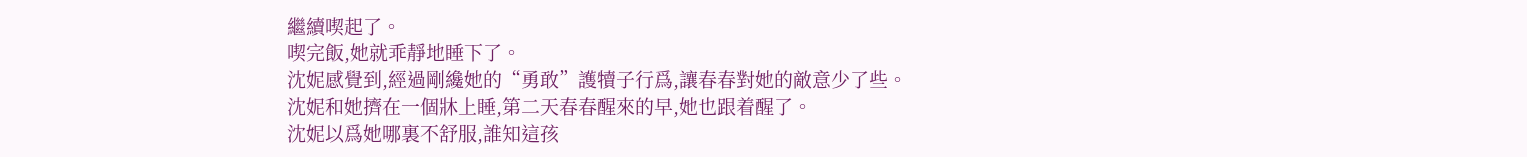繼續喫起了。
喫完飯,她就乖靜地睡下了。
沈妮感覺到,經過剛纔她的“勇敢”護犢子行爲,讓春春對她的敵意少了些。
沈妮和她擠在一個牀上睡,第二天春春醒來的早,她也跟着醒了。
沈妮以爲她哪裏不舒服,誰知這孩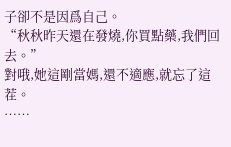子卻不是因爲自己。
“秋秋昨天還在發燒,你買點藥,我們回去。”
對哦,她這剛當媽,還不適應,就忘了這茬。
……